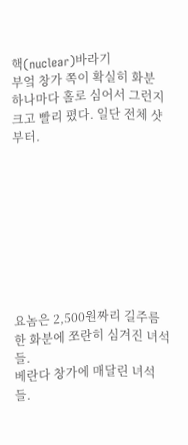핵(nuclear)바라기
부엌 창가 쪽이 확실히 화분 하나마다 홀로 심어서 그런지 크고 빨리 폈다. 일단 전체 샷부터.









요놈은 2,500원짜리 길주름한 화분에 쪼란히 심겨진 녀석들.
베란다 창가에 매달린 녀석들.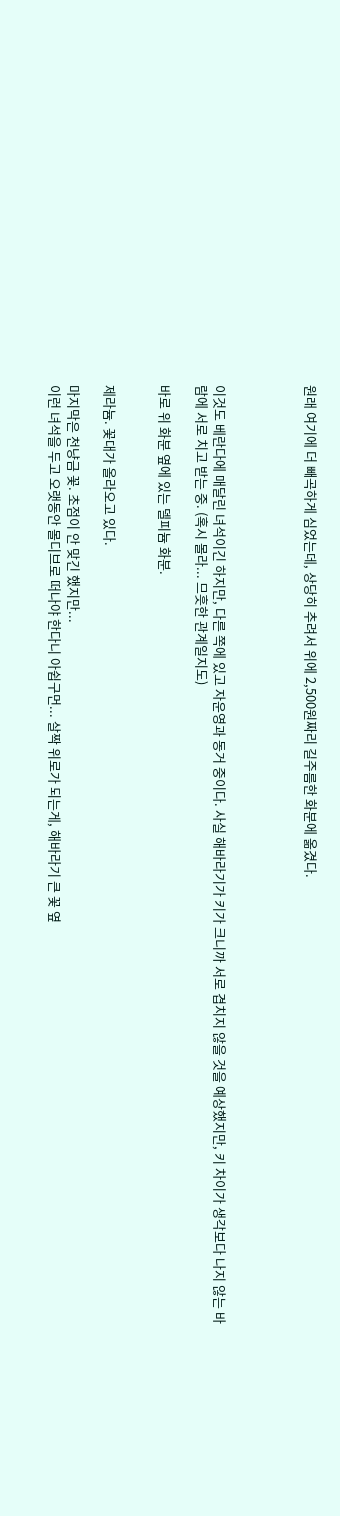원래 여기에 더 빼곡하게 심었는데, 상당히 추려서 위에 2,500원짜리 길주름한 화분에 옮겼다.




이것도 베란다에 매달린 녀석이긴 하지만, 다른 쪽에 있고 자운영과 동거 중이다. 사실 해바라기가 키가 크니까 서로 겹치지 않을 것을 예상했지만, 키 차이가 생각보다 나지 않는 바람에 서로 치고 받는 중. (혹시 몰라... 므흣한 관계일지도)

바로 위 화분 옆에 있는 델피늄 화분.


제라늄. 꽃대가 올라오고 있다.

마지막은 천냥금 꽃. 초점이 안 맞긴 했지만...
이런 녀석을 두고 오랫동안 몰디브로 떠나야 한다니 아쉽구먼... 살짝 위로가 되는게, 해바라기 큰 꽃 옆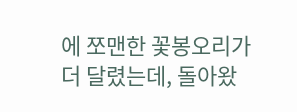에 쪼맨한 꽃봉오리가 더 달렸는데, 돌아왔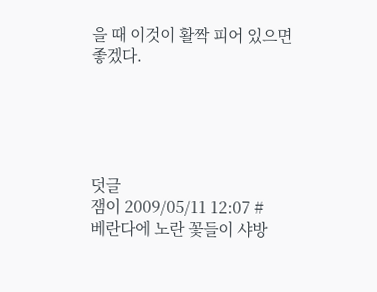을 때 이것이 활짝 피어 있으면 좋겠다.





덧글
잼이 2009/05/11 12:07 #
베란다에 노란 꽃들이 샤방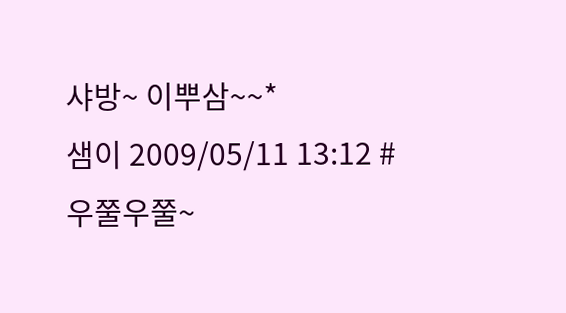샤방~ 이뿌삼~~*
샘이 2009/05/11 13:12 #
우쭐우쭐~